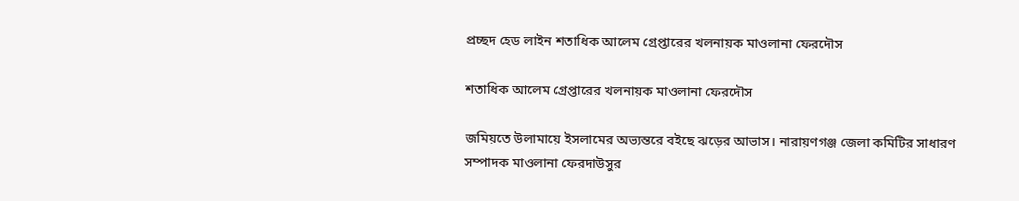প্রচ্ছদ হেড লাইন শতাধিক আলেম গ্রেপ্তারের খলনায়ক মাওলানা ফেরদৌস

শতাধিক আলেম গ্রেপ্তারের খলনায়ক মাওলানা ফেরদৌস

জমিয়তে উলামায়ে ইসলামের অভ্যন্তরে বইছে ঝড়ের আভাস। নারায়ণগঞ্জ জেলা কমিটির সাধারণ সম্পাদক মাওলানা ফেরদাউসুর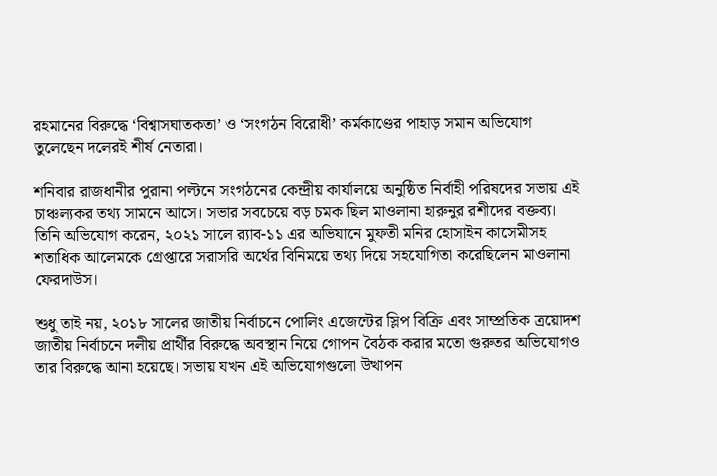রহমানের বিরুদ্ধে ‘বিশ্বাসঘাতকতা’ ও ‘সংগঠন বিরোধী’ কর্মকাণ্ডের পাহাড় সমান অভিযোগ তুলেছেন দলেরই শীর্ষ নেতারা।

শনিবার রাজধানীর পুরানা পল্টনে সংগঠনের কেন্দ্রীয় কার্যালয়ে অনুষ্ঠিত নির্বাহী পরিষদের সভায় এই চাঞ্চল্যকর তথ্য সামনে আসে। সভার সবচেয়ে বড় চমক ছিল মাওলানা হারুনুর রশীদের বক্তব্য। তিনি অভিযোগ করেন, ২০২১ সালে র‍্যাব-১১ এর অভিযানে মুফতী মনির হোসাইন কাসেমীসহ শতাধিক আলেমকে গ্রেপ্তারে সরাসরি অর্থের বিনিময়ে তথ্য দিয়ে সহযোগিতা করেছিলেন মাওলানা ফেরদাউস।

শুধু তাই নয়, ২০১৮ সালের জাতীয় নির্বাচনে পোলিং এজেন্টের স্লিপ বিক্রি এবং সাম্প্রতিক ত্রয়োদশ জাতীয় নির্বাচনে দলীয় প্রার্থীর বিরুদ্ধে অবস্থান নিয়ে গোপন বৈঠক করার মতো গুরুতর অভিযোগও তার বিরুদ্ধে আনা হয়েছে। সভায় যখন এই অভিযোগগুলো উত্থাপন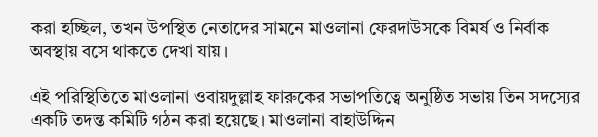করা হচ্ছিল, তখন উপস্থিত নেতাদের সামনে মাওলানা ফেরদাউসকে বিমর্ষ ও নির্বাক অবস্থায় বসে থাকতে দেখা যায়।

এই পরিস্থিতিতে মাওলানা ওবায়দুল্লাহ ফারুকের সভাপতিত্বে অনুষ্ঠিত সভায় তিন সদস্যের একটি তদন্ত কমিটি গঠন করা হয়েছে। মাওলানা বাহাউদ্দিন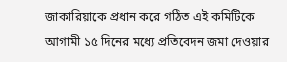জাকারিয়াকে প্রধান করে গঠিত এই কমিটিকে আগামী ১৫ দিনের মধ্যে প্রতিবেদন জমা দেওয়ার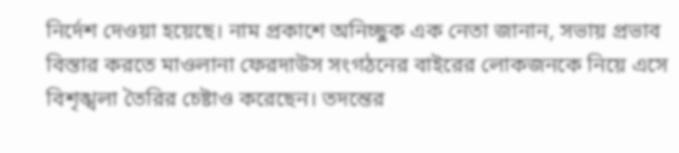নির্দেশ দেওয়া হয়েছে। নাম প্রকাশে অনিচ্ছুক এক নেতা জানান, সভায় প্রভাব বিস্তার করতে মাওলানা ফেরদাউস সংগঠনের বাইরের লোকজনকে নিয়ে এসে বিশৃঙ্খলা তৈরির চেষ্টাও করেছেন। তদন্তের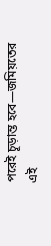পরেই চূড়ান্ত হবে—জমিয়তের এই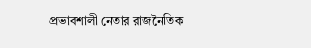প্রভাবশালী নেতার রাজনৈতিক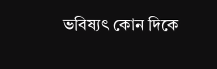ভবিষ্যৎ কোন দিকে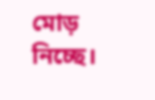মোড় নিচ্ছে।